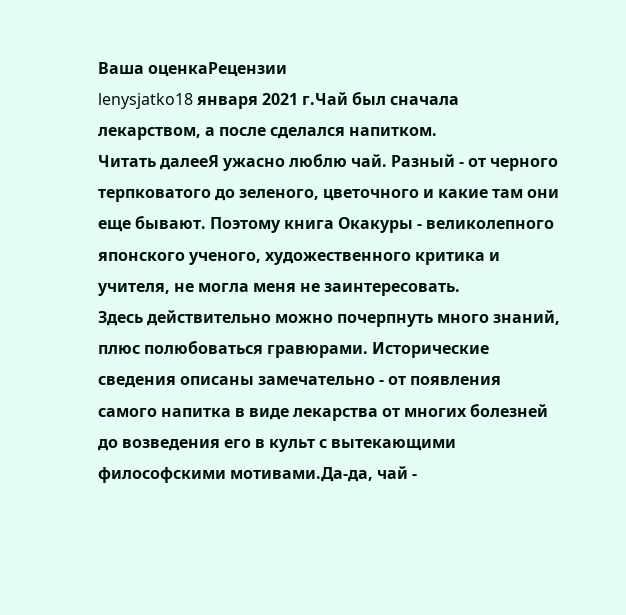Ваша оценкаРецензии
lenysjatko18 января 2021 г.Чай был сначала лекарством, а после сделался напитком.
Читать далееЯ ужасно люблю чай. Разный - от черного терпковатого до зеленого, цветочного и какие там они еще бывают. Поэтому книга Окакуры - великолепного японского ученого, художественного критика и учителя, не могла меня не заинтересовать.
Здесь действительно можно почерпнуть много знаний, плюс полюбоваться гравюрами. Исторические сведения описаны замечательно - от появления самого напитка в виде лекарства от многих болезней до возведения его в культ с вытекающими философскими мотивами.Да-да, чай -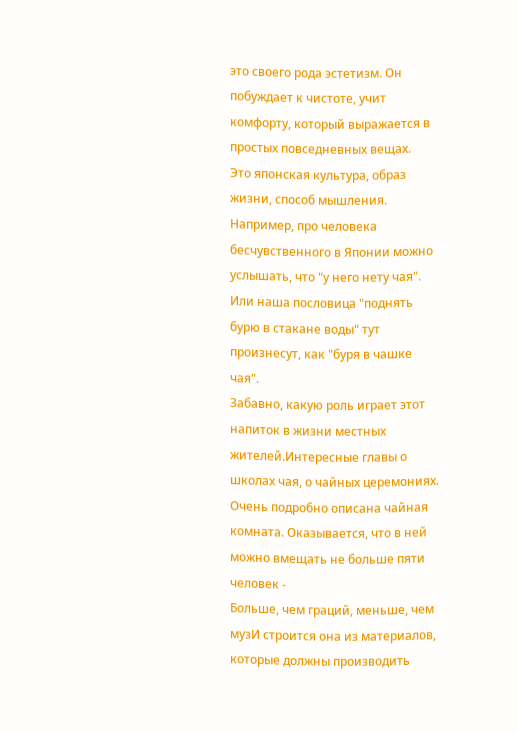это своего рода эстетизм. Он побуждает к чистоте, учит комфорту, который выражается в простых повседневных вещах.
Это японская культура, образ жизни, способ мышления.
Например, про человека бесчувственного в Японии можно услышать, что "у него нету чая".
Или наша пословица "поднять бурю в стакане воды" тут произнесут, как "буря в чашке чая".
Забавно, какую роль играет этот напиток в жизни местных жителей.Интересные главы о школах чая, о чайных церемониях. Очень подробно описана чайная комната. Оказывается, что в ней можно вмещать не больше пяти человек -
Больше, чем граций, меньше, чем музИ строится она из материалов, которые должны производить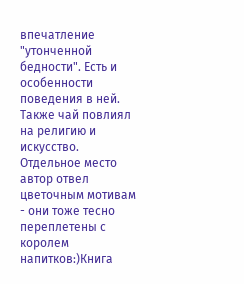впечатление "утонченной бедности". Есть и особенности поведения в ней.
Также чай повлиял на религию и искусство. Отдельное место автор отвел цветочным мотивам - они тоже тесно переплетены с королем напитков:)Книга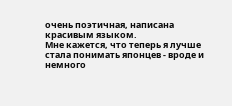очень поэтичная, написана красивым языком.
Мне кажется, что теперь я лучше стала понимать японцев - вроде и немного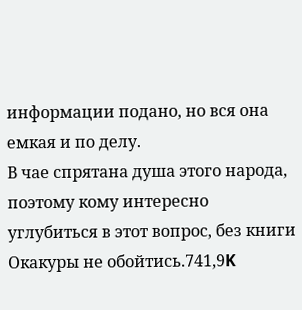информации подано, но вся она емкая и по делу.
В чае спрятана душа этого народа, поэтому кому интересно углубиться в этот вопрос, без книги Окакуры не обойтись.741,9K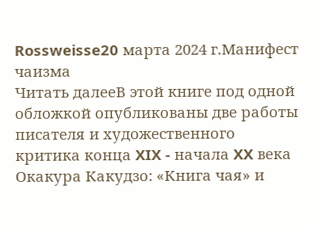Rossweisse20 марта 2024 г.Манифест чаизма
Читать далееВ этой книге под одной обложкой опубликованы две работы писателя и художественного критика конца XIX - начала XX века Окакура Какудзо: «Книга чая» и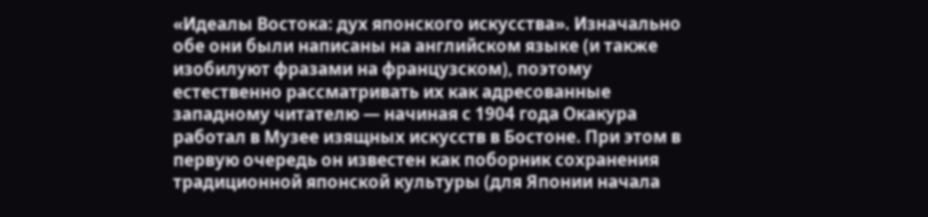«Идеалы Востока: дух японского искусства». Изначально обе они были написаны на английском языке (и также изобилуют фразами на французском), поэтому естественно рассматривать их как адресованные западному читателю — начиная с 1904 года Окакура работал в Музее изящных искусств в Бостоне. При этом в первую очередь он известен как поборник сохранения традиционной японской культуры (для Японии начала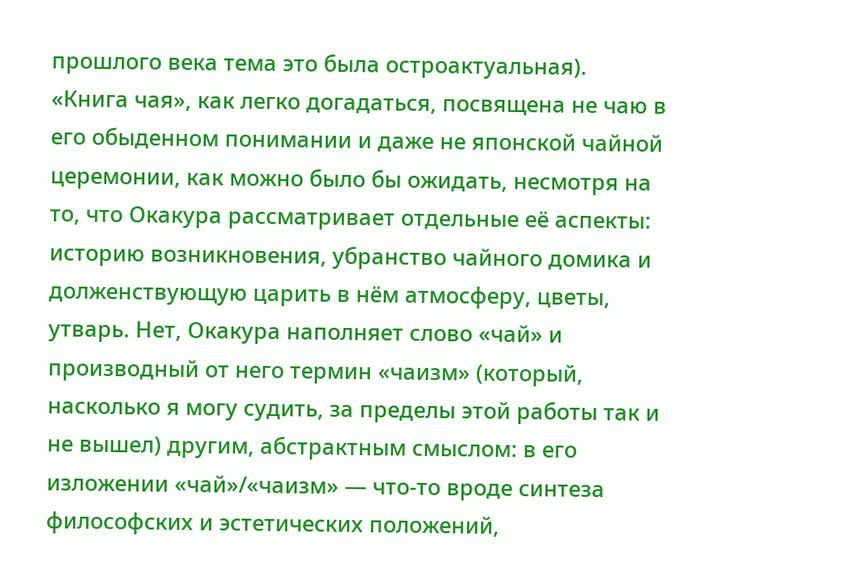прошлого века тема это была остроактуальная).
«Книга чая», как легко догадаться, посвящена не чаю в его обыденном понимании и даже не японской чайной церемонии, как можно было бы ожидать, несмотря на то, что Окакура рассматривает отдельные её аспекты: историю возникновения, убранство чайного домика и долженствующую царить в нём атмосферу, цветы, утварь. Нет, Окакура наполняет слово «чай» и производный от него термин «чаизм» (который, насколько я могу судить, за пределы этой работы так и не вышел) другим, абстрактным смыслом: в его изложении «чай»/«чаизм» — что-то вроде синтеза философских и эстетических положений,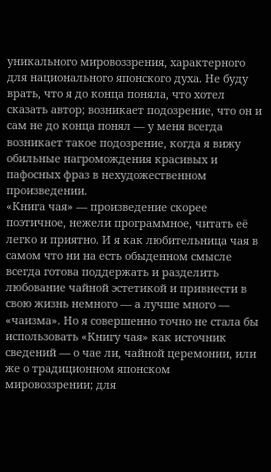уникального мировоззрения, характерного для национального японского духа. Не буду врать, что я до конца поняла, что хотел сказать автор; возникает подозрение, что он и сам не до конца понял — у меня всегда возникает такое подозрение, когда я вижу обильные нагромождения красивых и пафосных фраз в нехудожественном произведении.
«Книга чая» — произведение скорее поэтичное, нежели программное, читать её легко и приятно. И я как любительница чая в самом что ни на есть обыденном смысле всегда готова поддержать и разделить любование чайной эстетикой и привнести в свою жизнь немного — а лучше много — «чаизма». Но я совершенно точно не стала бы использовать «Книгу чая» как источник сведений — о чае ли, чайной церемонии, или же о традиционном японском мировоззрении; для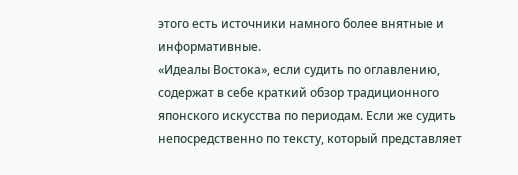этого есть источники намного более внятные и информативные.
«Идеалы Востока», если судить по оглавлению, содержат в себе краткий обзор традиционного японского искусства по периодам. Если же судить непосредственно по тексту, который представляет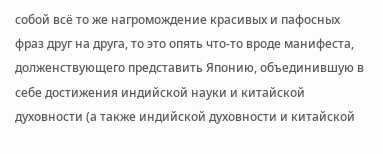собой всё то же нагромождение красивых и пафосных фраз друг на друга, то это опять что-то вроде манифеста, долженствующего представить Японию, объединившую в себе достижения индийской науки и китайской духовности (а также индийской духовности и китайской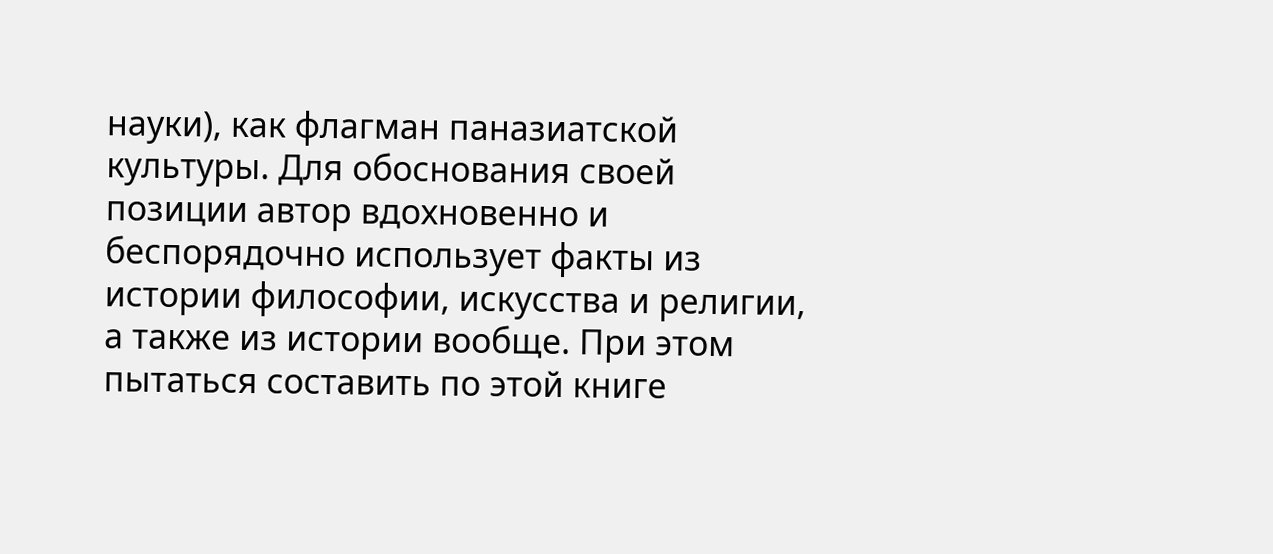науки), как флагман паназиатской культуры. Для обоснования своей позиции автор вдохновенно и беспорядочно использует факты из истории философии, искусства и религии, а также из истории вообще. При этом пытаться составить по этой книге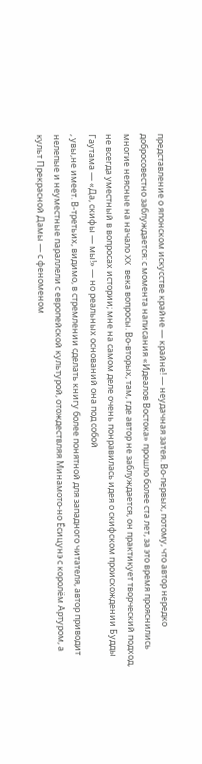представление о японском искусстве крайне — крайне! — неудачная затея. Во-первых, потому, что автор нередко добросовестно заблуждается: с момента написания «Идеалов Востока» прошло более ста лет, за это время прояснились многие неясные на начало XX века вопросы. Во-вторых, там, где автор не заблуждается, он практикует творческий подход, не всегда уместный в вопросах истории; мне на самом деле очень понравилась идея о скифском происхождении Будды Гаутама — «Да, скифы — мы!» — но реальных оснований она под собой
, увы,не имеет. В-третьих, видимо, в стремлении сделать книгу более понятной для западного читателя, автор приводит нелепые и неуместные параллели с европейской культурой, отождествляя Минамото-но Ёсицунэ с королём Артуром, а культ Прекрасной Дамы — с феноменом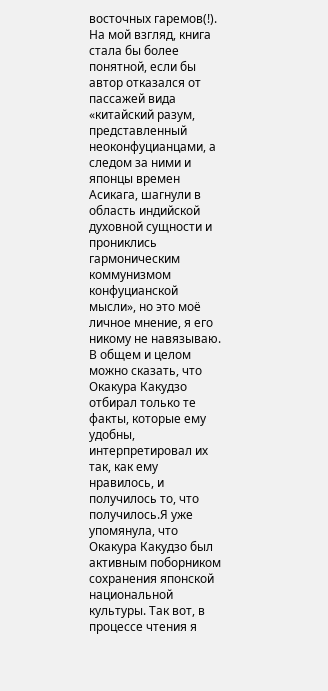восточных гаремов(!). На мой взгляд, книга стала бы более понятной, если бы автор отказался от пассажей вида «китайский разум, представленный неоконфуцианцами, а следом за ними и японцы времен Асикага, шагнули в область индийской духовной сущности и прониклись гармоническим коммунизмом конфуцианской мысли», но это моё личное мнение, я его никому не навязываю. В общем и целом можно сказать, что Окакура Какудзо отбирал только те факты, которые ему удобны, интерпретировал их так, как ему нравилось, и получилось то, что получилось.Я уже упомянула, что Окакура Какудзо был активным поборником сохранения японской национальной культуры. Так вот, в процессе чтения я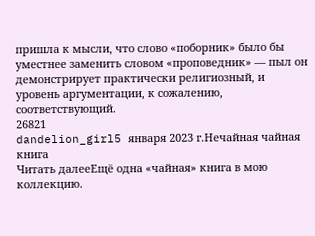пришла к мысли, что слово «поборник» было бы уместнее заменить словом «проповедник» — пыл он демонстрирует практически религиозный, и уровень аргументации, к сожалению, соответствующий.
26821
dandelion_girl5 января 2023 г.Нечайная чайная книга
Читать далееЕщё одна «чайная» книга в мою коллекцию.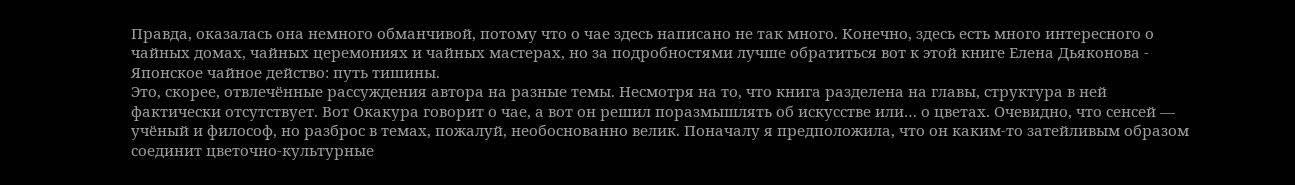Правда, оказалась она немного обманчивой, потому что о чае здесь написано не так много. Конечно, здесь есть много интересного о чайных домах, чайных церемониях и чайных мастерах, но за подробностями лучше обратиться вот к этой книге Елена Дьяконова - Японское чайное действо: путь тишины.
Это, скорее, отвлечённые рассуждения автора на разные темы. Несмотря на то, что книга разделена на главы, структура в ней фактически отсутствует. Вот Окакура говорит о чае, а вот он решил поразмышлять об искусстве или… о цветах. Очевидно, что сенсей — учёный и философ, но разброс в темах, пожалуй, необоснованно велик. Поначалу я предположила, что он каким-то затейливым образом соединит цветочно-культурные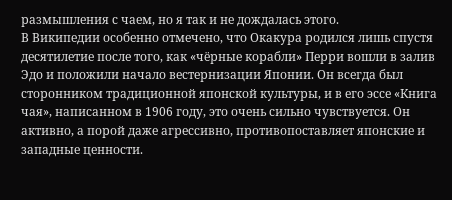размышления с чаем, но я так и не дождалась этого.
В Википедии особенно отмечено, что Окакура родился лишь спустя десятилетие после того, как «чёрные корабли» Перри вошли в залив Эдо и положили начало вестернизации Японии. Он всегда был сторонником традиционной японской культуры, и в его эссе «Книга чая», написанном в 1906 году, это очень сильно чувствуется. Он активно, а порой даже агрессивно, противопоставляет японские и западные ценности.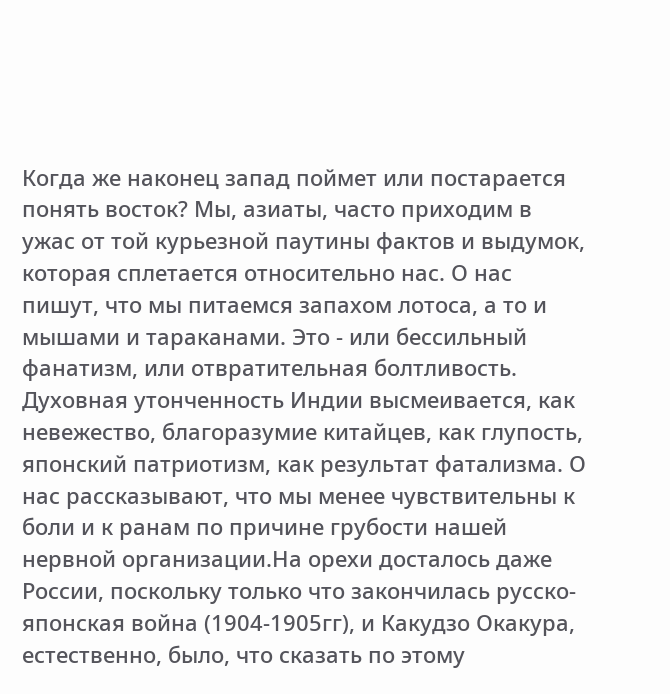Когда же наконец запад поймет или постарается понять восток? Мы, азиаты, часто приходим в ужас от той курьезной паутины фактов и выдумок, которая сплетается относительно нас. О нас пишут, что мы питаемся запахом лотоса, а то и мышами и тараканами. Это - или бессильный фанатизм, или отвратительная болтливость. Духовная утонченность Индии высмеивается, как невежество, благоразумие китайцев, как глупость, японский патриотизм, как результат фатализма. О нас рассказывают, что мы менее чувствительны к боли и к ранам по причине грубости нашей нервной организации.На орехи досталось даже России, поскольку только что закончилась русско-японская война (1904-1905гг), и Какудзо Окакура, естественно, было, что сказать по этому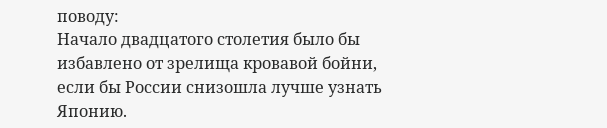поводу:
Начало двадцатого столетия было бы избавлено от зрелища кровавой бойни, если бы России снизошла лучше узнать Японию.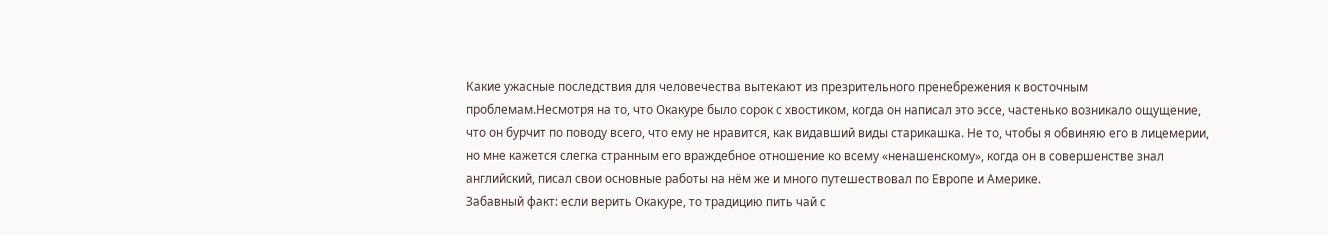Какие ужасные последствия для человечества вытекают из презрительного пренебрежения к восточным проблемам.Несмотря на то, что Окакуре было сорок с хвостиком, когда он написал это эссе, частенько возникало ощущение, что он бурчит по поводу всего, что ему не нравится, как видавший виды старикашка. Не то, чтобы я обвиняю его в лицемерии, но мне кажется слегка странным его враждебное отношение ко всему «ненашенскому», когда он в совершенстве знал английский, писал свои основные работы на нём же и много путешествовал по Европе и Америке.
Забавный факт: если верить Окакуре, то традицию пить чай с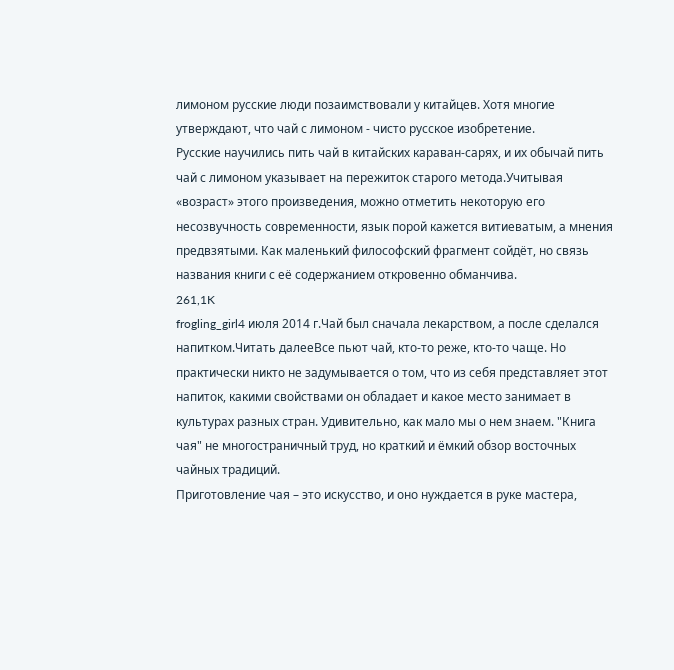лимоном русские люди позаимствовали у китайцев. Хотя многие утверждают, что чай с лимоном - чисто русское изобретение.
Русские научились пить чай в китайских караван-сарях, и их обычай пить чай с лимоном указывает на пережиток старого метода.Учитывая «возраст» этого произведения, можно отметить некоторую его несозвучность современности, язык порой кажется витиеватым, а мнения предвзятыми. Как маленький философский фрагмент сойдёт, но связь названия книги с её содержанием откровенно обманчива.
261,1K
frogling_girl4 июля 2014 г.Чай был сначала лекарством, а после сделался напитком.Читать далееВсе пьют чай, кто-то реже, кто-то чаще. Но практически никто не задумывается о том, что из себя представляет этот напиток, какими свойствами он обладает и какое место занимает в культурах разных стран. Удивительно, как мало мы о нем знаем. "Книга чая" не многостраничный труд, но краткий и ёмкий обзор восточных чайных традиций.
Приготовление чая – это искусство, и оно нуждается в руке мастера,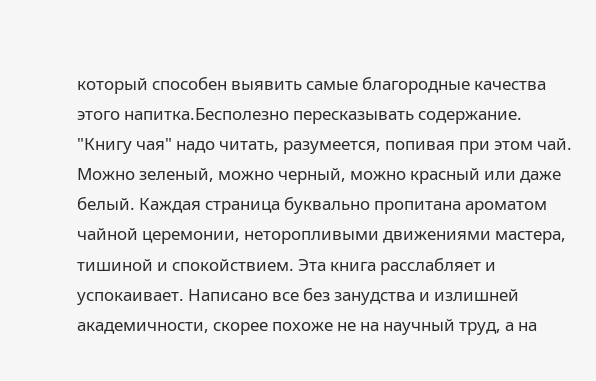который способен выявить самые благородные качества этого напитка.Бесполезно пересказывать содержание. "Книгу чая" надо читать, разумеется, попивая при этом чай. Можно зеленый, можно черный, можно красный или даже белый. Каждая страница буквально пропитана ароматом чайной церемонии, неторопливыми движениями мастера, тишиной и спокойствием. Эта книга расслабляет и успокаивает. Написано все без занудства и излишней академичности, скорее похоже не на научный труд, а на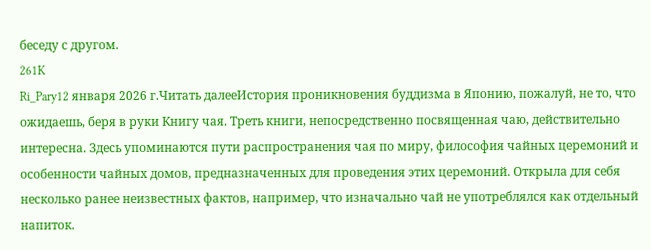беседу с другом.
261K
Ri_Pary12 января 2026 г.Читать далееИстория проникновения буддизма в Японию, пожалуй, не то, что ожидаешь, беря в руки Книгу чая. Треть книги, непосредственно посвященная чаю, действительно интересна. Здесь упоминаются пути распространения чая по миру, философия чайных церемоний и особенности чайных домов, предназначенных для проведения этих церемоний. Открыла для себя несколько ранее неизвестных фактов, например, что изначально чай не употреблялся как отдельный напиток.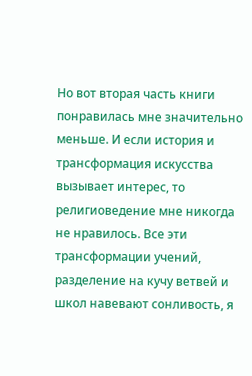Но вот вторая часть книги понравилась мне значительно меньше. И если история и трансформация искусства вызывает интерес, то религиоведение мне никогда не нравилось. Все эти трансформации учений, разделение на кучу ветвей и школ навевают сонливость, я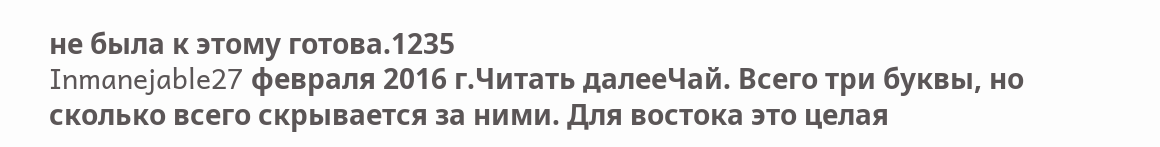не была к этому готова.1235
Inmanejable27 февраля 2016 г.Читать далееЧай. Всего три буквы, но сколько всего скрывается за ними. Для востока это целая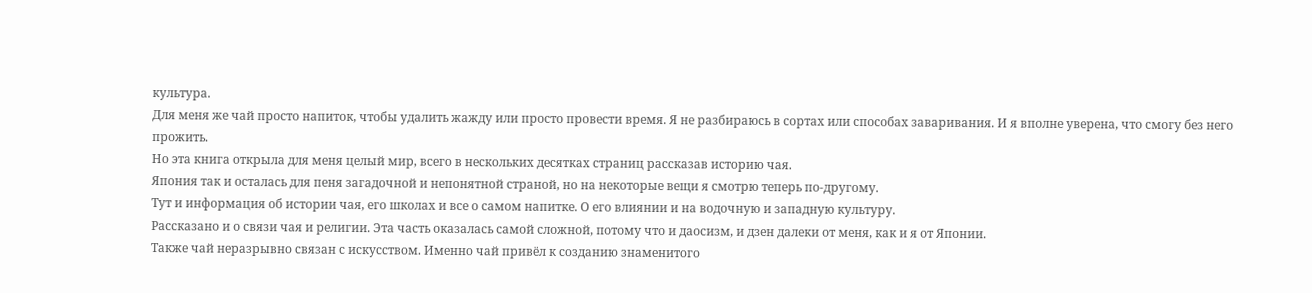культура.
Для меня же чай просто напиток, чтобы удалить жажду или просто провести время. Я не разбираюсь в сортах или способах заваривания. И я вполне уверена, что смогу без него прожить.
Но эта книга открыла для меня целый мир, всего в нескольких десятках страниц рассказав историю чая.
Япония так и осталась для пеня загадочной и непонятной страной, но на некоторые вещи я смотрю теперь по-другому.
Тут и информация об истории чая, его школах и все о самом напитке. О его влиянии и на водочную и западную культуру.
Рассказано и о связи чая и религии. Эта часть оказалась самой сложной, потому что и даосизм, и дзен далеки от меня, как и я от Японии.
Также чай неразрывно связан с искусством. Именно чай привёл к созданию знаменитого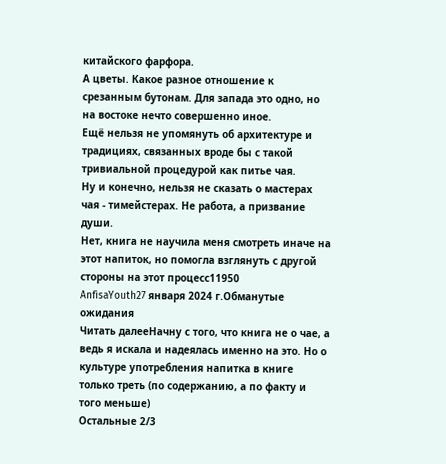китайского фарфора.
А цветы. Какое разное отношение к срезанным бутонам. Для запада это одно, но на востоке нечто совершенно иное.
Ещё нельзя не упомянуть об архитектуре и традициях, связанных вроде бы с такой тривиальной процедурой как питье чая.
Ну и конечно, нельзя не сказать о мастерах чая - тимейстерах. Не работа, а призвание души.
Нет, книга не научила меня смотреть иначе на этот напиток, но помогла взглянуть с другой стороны на этот процесс11950
AnfisaYouth27 января 2024 г.Обманутые ожидания
Читать далееНачну с того, что книга не о чае, а ведь я искала и надеялась именно на это. Но о культуре употребления напитка в книге только треть (по содержанию, а по факту и того меньше)
Остальные 2/3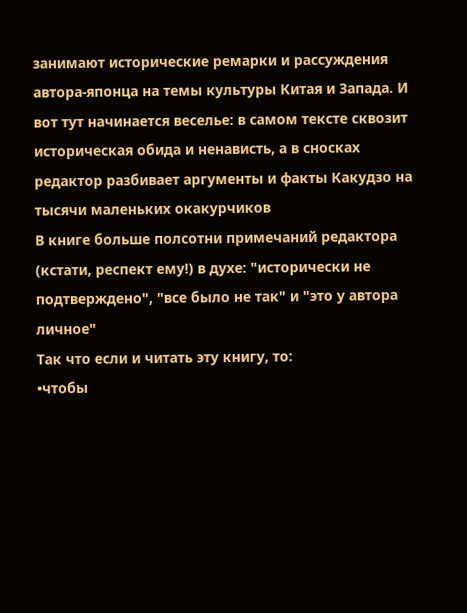занимают исторические ремарки и рассуждения автора-японца на темы культуры Китая и Запада. И вот тут начинается веселье: в самом тексте сквозит историческая обида и ненависть, а в сносках редактор разбивает аргументы и факты Какудзо на тысячи маленьких окакурчиков
В книге больше полсотни примечаний редактора (кстати, респект ему!) в духе: "исторически не подтверждено", "все было не так" и "это у автора личное"
Так что если и читать эту книгу, то:
•чтобы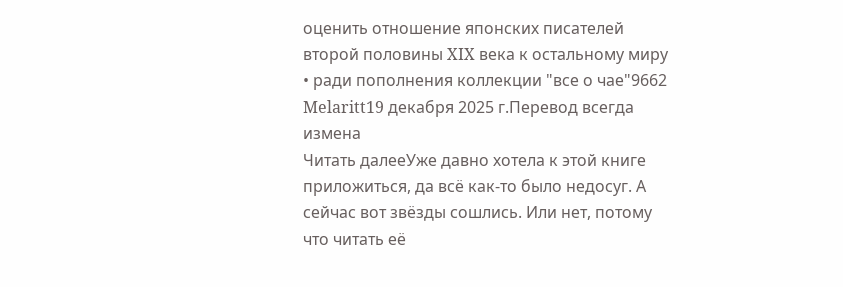оценить отношение японских писателей второй половины XIX века к остальному миру
• ради пополнения коллекции "все о чае"9662
Melaritt19 декабря 2025 г.Перевод всегда измена
Читать далееУже давно хотела к этой книге приложиться, да всё как-то было недосуг. А сейчас вот звёзды сошлись. Или нет, потому что читать её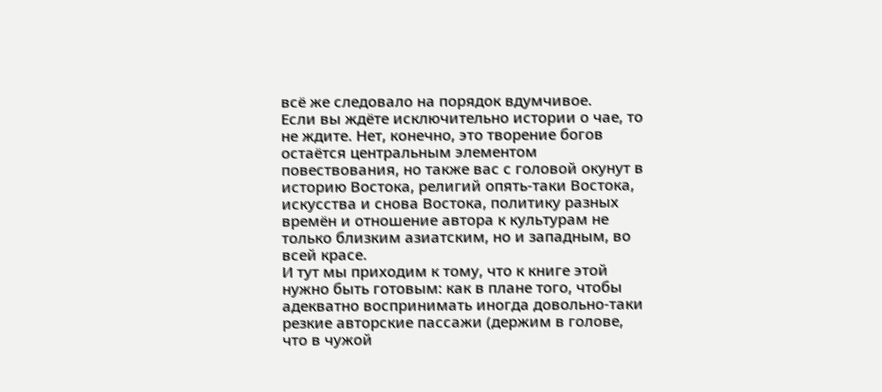всё же следовало на порядок вдумчивое.
Если вы ждёте исключительно истории о чае, то не ждите. Нет, конечно, это творение богов остаётся центральным элементом повествования, но также вас с головой окунут в историю Востока, религий опять-таки Востока, искусства и снова Востока, политику разных времён и отношение автора к культурам не только близким азиатским, но и западным, во всей красе.
И тут мы приходим к тому, что к книге этой нужно быть готовым: как в плане того, чтобы адекватно воспринимать иногда довольно-таки резкие авторские пассажи (держим в голове, что в чужой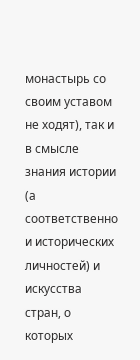монастырь со своим уставом не ходят), так и в смысле знания истории (а соответственно и исторических личностей) и искусства стран, о которых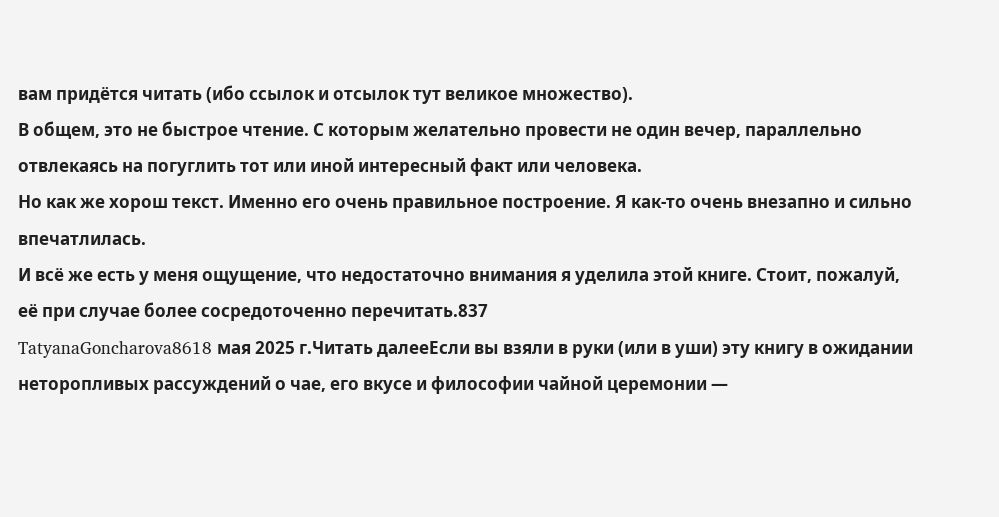вам придётся читать (ибо ссылок и отсылок тут великое множество).
В общем, это не быстрое чтение. С которым желательно провести не один вечер, параллельно отвлекаясь на погуглить тот или иной интересный факт или человека.
Но как же хорош текст. Именно его очень правильное построение. Я как-то очень внезапно и сильно впечатлилась.
И всё же есть у меня ощущение, что недостаточно внимания я уделила этой книге. Стоит, пожалуй, её при случае более сосредоточенно перечитать.837
TatyanaGoncharova8618 мая 2025 г.Читать далееЕсли вы взяли в руки (или в уши) эту книгу в ожидании неторопливых рассуждений о чае, его вкусе и философии чайной церемонии —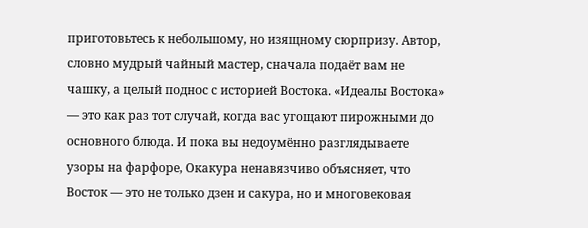приготовьтесь к небольшому, но изящному сюрпризу. Автор, словно мудрый чайный мастер, сначала подаёт вам не чашку, а целый поднос с историей Востока. «Идеалы Востока» — это как раз тот случай, когда вас угощают пирожными до основного блюда. И пока вы недоумённо разглядываете узоры на фарфоре, Окакура ненавязчиво объясняет, что Восток — это не только дзен и сакура, но и многовековая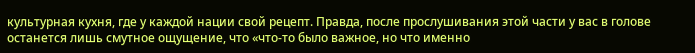культурная кухня, где у каждой нации свой рецепт. Правда, после прослушивания этой части у вас в голове останется лишь смутное ощущение, что «что-то было важное, но что именно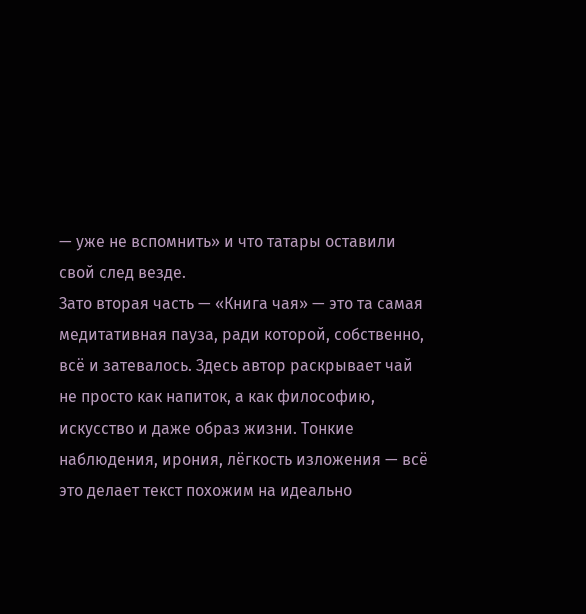— уже не вспомнить» и что татары оставили свой след везде.
Зато вторая часть — «Книга чая» — это та самая медитативная пауза, ради которой, собственно, всё и затевалось. Здесь автор раскрывает чай не просто как напиток, а как философию, искусство и даже образ жизни. Тонкие наблюдения, ирония, лёгкость изложения — всё это делает текст похожим на идеально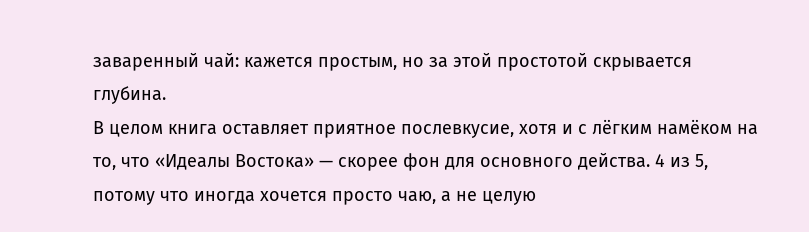заваренный чай: кажется простым, но за этой простотой скрывается глубина.
В целом книга оставляет приятное послевкусие, хотя и с лёгким намёком на то, что «Идеалы Востока» — скорее фон для основного действа. 4 из 5, потому что иногда хочется просто чаю, а не целую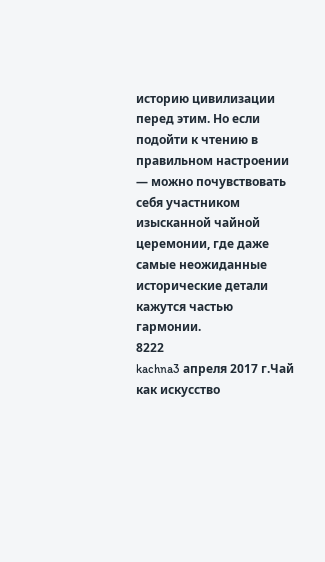историю цивилизации перед этим. Но если подойти к чтению в правильном настроении — можно почувствовать себя участником изысканной чайной церемонии, где даже самые неожиданные исторические детали кажутся частью гармонии.
8222
kachna3 апреля 2017 г.Чай как искусство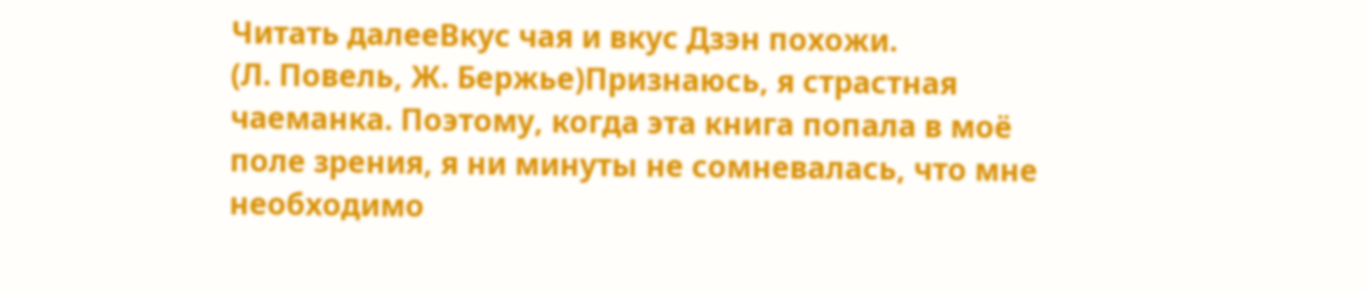Читать далееВкус чая и вкус Дзэн похожи.
(Л. Повель, Ж. Бержье)Признаюсь, я страстная чаеманка. Поэтому, когда эта книга попала в моё поле зрения, я ни минуты не сомневалась, что мне необходимо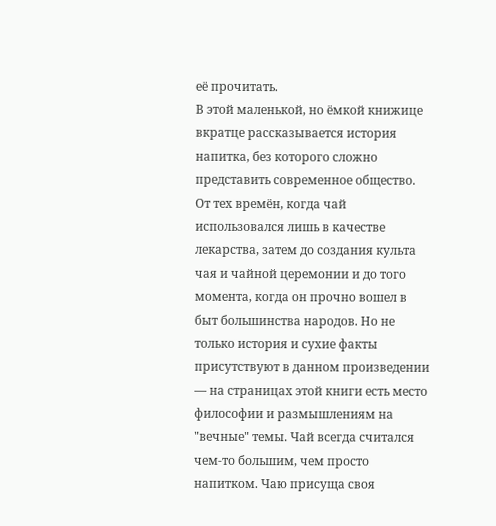её прочитать.
В этой маленькой, но ёмкой книжице вкратце рассказывается история напитка, без которого сложно представить современное общество. От тех времён, когда чай использовался лишь в качестве лекарства, затем до создания культа чая и чайной церемонии и до того момента, когда он прочно вошел в быт большинства народов. Но не только история и сухие факты присутствуют в данном произведении — на страницах этой книги есть место философии и размышлениям на "вечные" темы. Чай всегда считался чем-то большим, чем просто напитком. Чаю присуща своя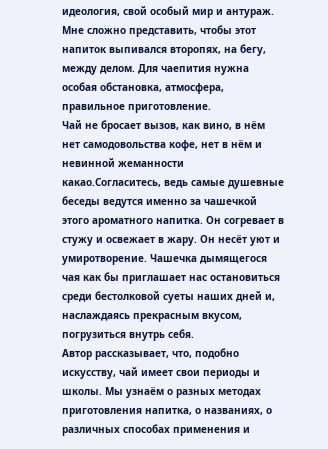идеология, свой особый мир и антураж. Мне сложно представить, чтобы этот напиток выпивался второпях, на бегу, между делом. Для чаепития нужна особая обстановка, атмосфера, правильное приготовление.
Чай не бросает вызов, как вино, в нём нет самодовольства кофе, нет в нём и невинной жеманности какао.Согласитесь, ведь самые душевные беседы ведутся именно за чашечкой этого ароматного напитка. Он согревает в стужу и освежает в жару. Он несёт уют и умиротворение. Чашечка дымящегося чая как бы приглашает нас остановиться среди бестолковой суеты наших дней и, наслаждаясь прекрасным вкусом, погрузиться внутрь себя.
Автор рассказывает, что, подобно искусству, чай имеет свои периоды и школы. Мы узнаём о разных методах приготовления напитка, о названиях, о различных способах применения и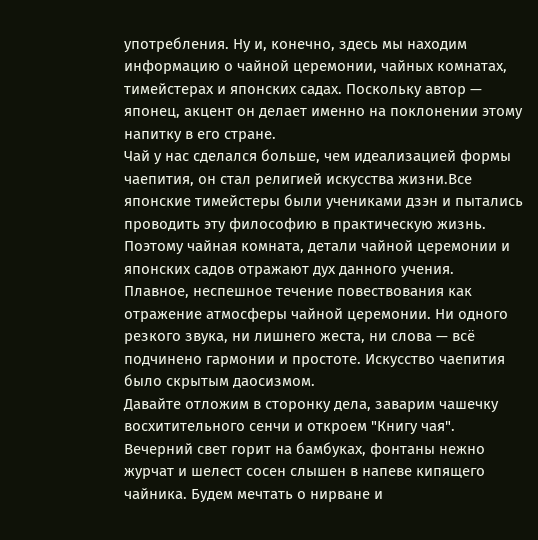употребления. Ну и, конечно, здесь мы находим информацию о чайной церемонии, чайных комнатах, тимейстерах и японских садах. Поскольку автор — японец, акцент он делает именно на поклонении этому напитку в его стране.
Чай у нас сделался больше, чем идеализацией формы чаепития, он стал религией искусства жизни.Все японские тимейстеры были учениками дзэн и пытались проводить эту философию в практическую жизнь. Поэтому чайная комната, детали чайной церемонии и японских садов отражают дух данного учения.
Плавное, неспешное течение повествования как отражение атмосферы чайной церемонии. Ни одного резкого звука, ни лишнего жеста, ни слова — всё подчинено гармонии и простоте. Искусство чаепития было скрытым даосизмом.
Давайте отложим в сторонку дела, заварим чашечку восхитительного сенчи и откроем "Книгу чая".
Вечерний свет горит на бамбуках, фонтаны нежно журчат и шелест сосен слышен в напеве кипящего чайника. Будем мечтать о нирване и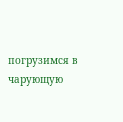погрузимся в чарующую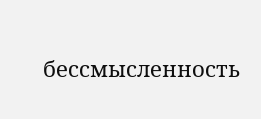бессмысленность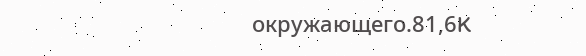окружающего.81,6K